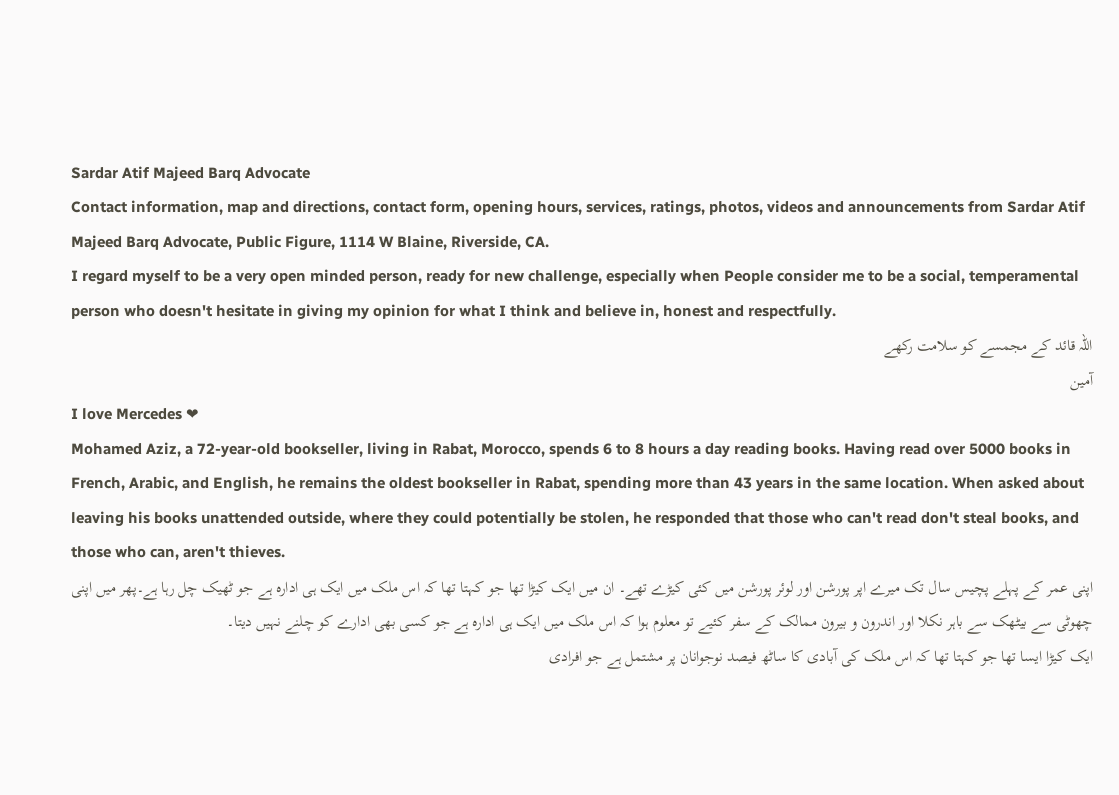Sardar Atif Majeed Barq Advocate
Contact information, map and directions, contact form, opening hours, services, ratings, photos, videos and announcements from Sardar Atif Majeed Barq Advocate, Public Figure, 1114 W Blaine, Riverside, CA.
I regard myself to be a very open minded person, ready for new challenge, especially when People consider me to be a social, temperamental person who doesn't hesitate in giving my opinion for what I think and believe in, honest and respectfully.
اللہ قائد کے مجمسے کو سلامت رکھے
آمین
I love Mercedes ❤
Mohamed Aziz, a 72-year-old bookseller, living in Rabat, Morocco, spends 6 to 8 hours a day reading books. Having read over 5000 books in French, Arabic, and English, he remains the oldest bookseller in Rabat, spending more than 43 years in the same location. When asked about leaving his books unattended outside, where they could potentially be stolen, he responded that those who can't read don't steal books, and those who can, aren't thieves.
اپنی عمر کے پہلے پچیس سال تک میرے اپر پورشن اور لوئر پورشن میں کئی کیڑے تھے۔ ان میں ایک کیڑا تھا جو کہتا تھا کہ اس ملک میں ایک ہی ادارہ ہے جو ٹھیک چل رہا ہے۔پھر میں اپنی چھوٹی سے بیٹھک سے باہر نکلا اور اندرون و بیرون ممالک کے سفر کئیے تو معلوم ہوا کہ اس ملک میں ایک ہی ادارہ ہے جو کسی بھی ادارے کو چلنے نہیں دیتا۔
ایک کیڑا ایسا تھا جو کہتا تھا کہ اس ملک کی آبادی کا ساٹھ فیصد نوجوانان پر مشتمل ہے جو افرادی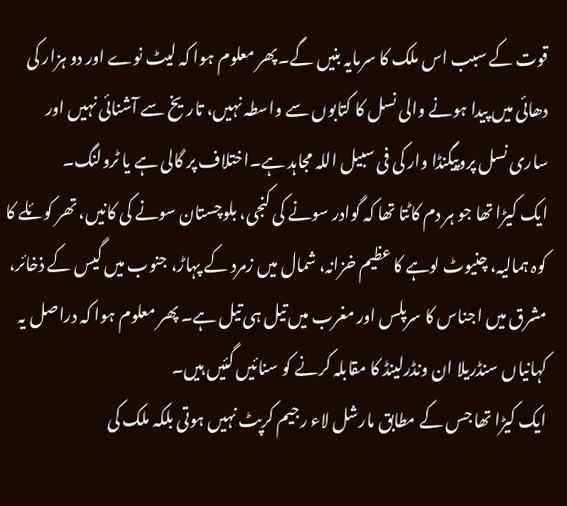قوت کے سبب اس ملک کا سرمایہ بنیں گے۔پھر معلوم ہوا کہ لیٹ نوے اور دو ہزار کی دھائی میں پیدا ہونے والی نسل کا کتابوں سے واسطہ نہیں، تاریخ سے آشنائی نہیں اور ساری نسل پروپیگنڈا وار کی فی سبیل اللہ مجاہد ہے۔اختلاف پر گالی ہے یا ٹرولنگ۔
ایک کیڑا تھا جو ہر دم کاٹتا تھا کہ گوادر سونے کی کنجی، بلوچستان سونے کی کانیں، تھر کوئلے کا کوہ ہمالیہ، چنیوٹ لوہے کا عظیم خزانہ، شمال میں زمرد کے پہاڑ، جنوب میں گیس کے ذخائر، مشرق میں اجناس کا سرپلس اور مغرب میں تیل ہی تیل ہے۔ پھر معلوم ہوا کہ دراصل یہ کہانیاں سنڈریلا ان ونڈرلینڈ کا مقابلہ کرنے کو سنائیں گئیں ہیں۔
ایک کیڑا تھا جس کے مطابق مارشل لاء رجیم کرپٹ نہیں ہوتی بلکہ ملک کی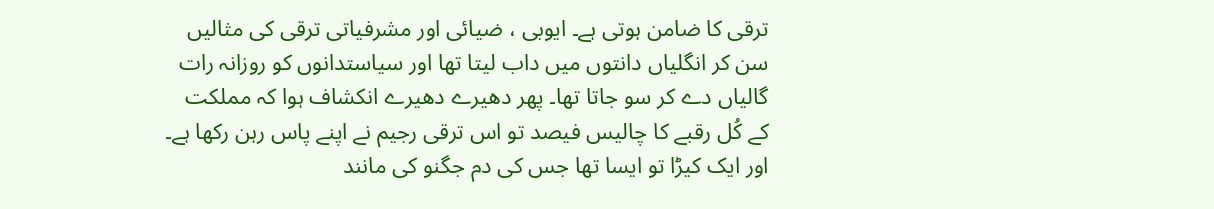ترقی کا ضامن ہوتی ہے۔ ایوبی ، ضیائی اور مشرفیاتی ترقی کی مثالیں سن کر انگلیاں دانتوں میں داب لیتا تھا اور سیاستدانوں کو روزانہ رات گالیاں دے کر سو جاتا تھا۔ پھر دھیرے دھیرے انکشاف ہوا کہ مملکت کے کُل رقبے کا چالیس فیصد تو اس ترقی رجیم نے اپنے پاس رہن رکھا ہے۔
اور ایک کیڑا تو ایسا تھا جس کی دم جگنو کی مانند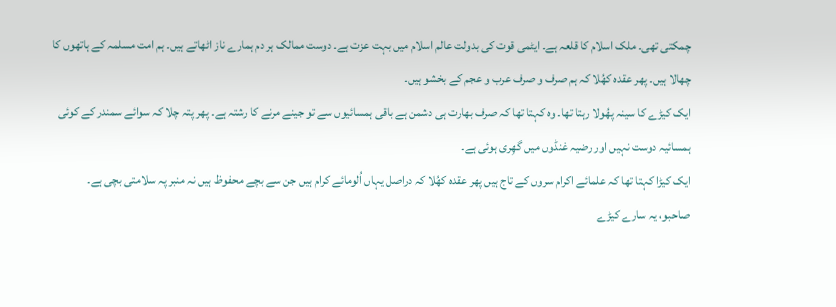چمکتی تھی۔ ملک اسلام کا قلعہ ہے۔ ایٹمی قوت کی بدولت عالم اسلام میں بہت عزت ہے۔ دوست ممالک ہر دم ہمارے ناز اٹھاتے ہیں۔ ہم امت مسلمہ کے ہاتھوں کا چھالا ہیں۔ پھر عقدہ کھُلا کہ ہم صرف و صرف عرب و عجم کے بخشو ہیں۔
ایک کیڑے کا سینہ پھُولا رہتا تھا۔ وہ کہتا تھا کہ صرف بھارت ہی دشمن ہے باقی ہمسائیوں سے تو جینے مرنے کا رشتہ ہے۔ پھر پتہ چلا کہ سوائے سمندر کے کوئی ہمسائیہ دوست نہیں اور رضیہ غنڈوں میں گھِری ہوئی ہے۔
ایک کیڑا کہتا تھا کہ علمائے اکرام سروں کے تاج ہیں پھر عقدہ کھُلا کہ دراصل یہاں اُلومائے کرام ہیں جن سے بچے محفوظ ہیں نہ منبر پہ سلامتی بچی ہے۔
صاحبو، یہ سارے کیڑے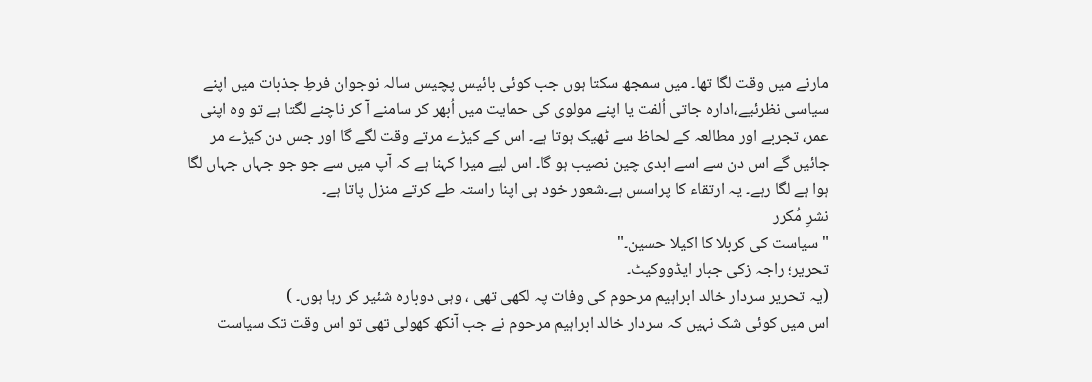مارنے میں وقت لگا تھا۔ میں سمجھ سکتا ہوں جب کوئی بائیس پچیس سالہ نوجوان فرطِ جذبات میں اپنے سیاسی نظرئیے،ادارہ جاتی اُلفت یا اپنے مولوی کی حمایت میں اُبھر کر سامنے آ کر ناچنے لگتا ہے تو وہ اپنی عمر، تجربے اور مطالعہ کے لحاظ سے ٹھیک ہوتا ہے۔ اس کے کیڑے مرتے وقت لگے گا اور جس دن کیڑے مر جائیں گے اس دن سے اسے ابدی چین نصیب ہو گا۔ اس لیے میرا کہنا ہے کہ آپ میں سے جو جو جہاں جہاں لگا ہوا ہے لگا رہے۔ یہ ارتقاء کا پراسس ہے۔شعور خود ہی اپنا راستہ طے کرتے منزل پاتا ہے۔
نشرِ مُکرر
" سیاست کی کربلا کا اکیلا حسین۔"
تحریر؛ راجہ زکی جبار ایڈووکیٹ۔
(یہ تحریر سردار خالد ابراہیم مرحوم کی وفات پہ لکھی تھی ، وہی دوبارہ شئیر کر رہا ہوں۔ )
اس میں کوئی شک نہیں کہ سردار خالد ابراہیم مرحوم نے جب آنکھ کھولی تھی تو اس وقت تک سیاست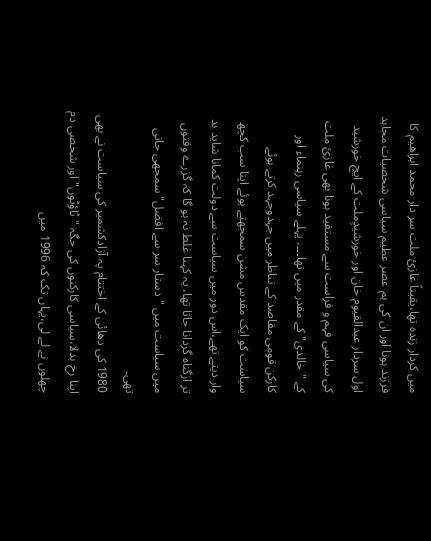میں کردار زندہ تھا،یقیناً غازئ ملت سر دار محمد ابراھیم کا فرزند ہونا اور ان کی ہم عصر عظیم سیاسی شخصیات مجاہد اول سردار عبدالقیوم خان اور خورشیدٍملت کے ایچ خورشید کی سیاسی فہم و فراست سے مستفید ہونا بھی غازئ ملت کے " خالدی" کے مقدر میں تھا۔۔۔، پہلے سیاسی رہنماء اور کارکن قومی مقاصد کے تناظر میں جہدوجہد کرتے ہوئے سیاست کو ایک مقدس مشن سمجھتے ہوئے اپنا سب کچھ وار دیتے تھے،اس دور میں سیاست سے دولت کمانا شاید بد تر ازگناہ گردانا جاتا تھا، یہ کہنا غلط نہ ہو گا کہ گزرے وقتوں میں سیاست میں " دستار سر سے افضل" سمجھی جاتی تھی۔
1980 کی دھائی کے اختتام پہ آزادکشمیر کی سیاست نے بھی اپنا رخ بدلا،سیاسی کارکنوں کی جگہ " ٹاؤٹوں" اور شخصی دم چھلوں نے لے لی،یہاں تک کہ 1996 میں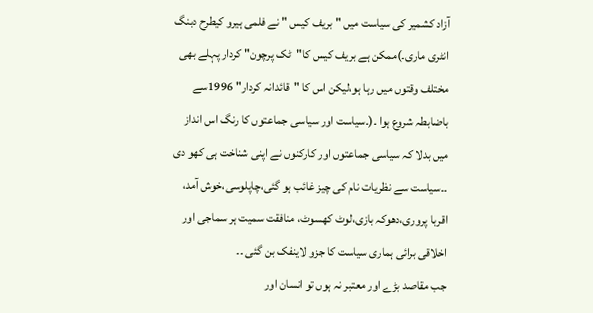آزاد کشمیر کی سیاست میں " بریف کیس " نے فلمی ہیرو کیطرح دبنگ انٹری ماری۔)ممکن ہے بریف کیس کا"ٹک پرچون" کردار پہلے بھی مختلف وقتوں میں رہا ہو،لیکن اس کا "قائدانہ کردار" 1996سے باضابطہ شروع ہوا ۔(۔سیاست اور سیاسی جماعتوں کا رنگ اس انداز میں بدلا کہ سیاسی جماعتوں اور کارکنوں نے اپنی شناخت ہی کھو دی ۔۔سیاست سے نظریات نام کی چیز غائب ہو گئی،چاپلوسی،خوش آمد، اقربا پروری،دھوکہ بازی،لوٹ کھسوٹ، منافقت سمیت ہر سماجی اور اخلاقی برائی ہماری سیاست کا جزو لاینفک بن گئی ۔۔
جب مقاصد بڑے اور معتبر نہ ہوں تو انسان اور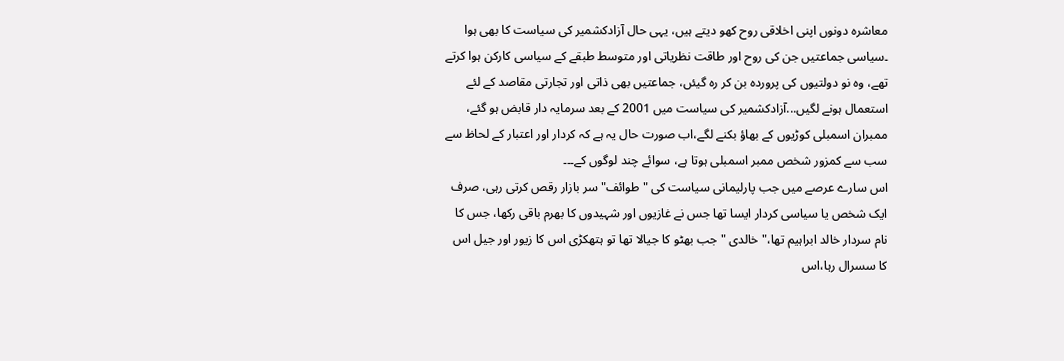معاشرہ دونوں اپنی اخلاقی روح کھو دیتے ہیں، یہی حال آزادکشمیر کی سیاست کا بھی ہوا ۔سیاسی جماعتیں جن کی روح اور طاقت نظریاتی اور متوسط طبقے کے سیاسی کارکن ہوا کرتے تھے، وہ نو دولتیوں کی پروردہ بن کر رہ گیئں، جماعتیں بھی ذاتی اور تجارتی مقاصد کے لئے استعمال ہونے لگیں...آزادکشمیر کی سیاست میں 2001 کے بعد سرمایہ دار قابض ہو گئے، ممبران اسمبلی کوڑیوں کے بھاؤ بکنے لگے،اب صورت حال یہ ہے کہ کردار اور اعتبار کے لحاظ سے سب سے کمزور شخص ممبر اسمبلی ہوتا ہے، سوائے چند لوگوں کے۔۔۔
اس سارے عرصے میں جب پارلیمانی سیاست کی " طوائف" سر بازار رقص کرتی رہی، صرف ایک شخص یا سیاسی کردار ایسا تھا جس نے غازیوں اور شہیدوں کا بھرم باقی رکھا، جس کا نام سردار خالد ابراہیم تھا،" خالدی " جب بھٹو کا جیالا تھا تو ہتھکڑی اس کا زیور اور جیل اس کا سسرال رہا،اس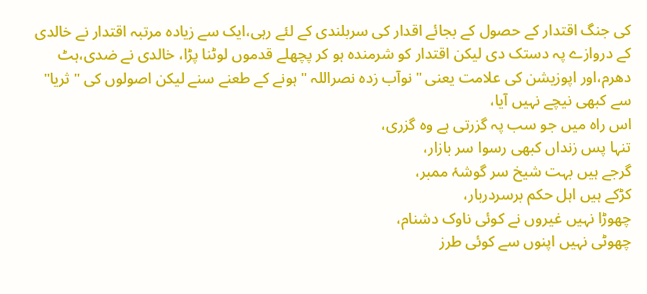کی جنگ اقتدار کے حصول کے بجائے اقدار کی سربلندی کے لئے رہی،ایک سے زیادہ مرتبہ اقتدار نے خالدی کے دروازے پہ دستک دی لیکن اقتدار کو شرمندہ ہو کر پچھلے قدموں لوٹنا پڑا، خالدی نے ضدی،ہٹ دھرم،اور اپوزیشن کی علامت یعنی "نوآب زدہ نصراللہ " ہونے کے طعنے سنے لیکن اصولوں کی " ثریا" سے کبھی نیچے نہیں آیا،
اس راہ میں جو سب پہ گزرتی ہے وہ گزری،
تنہا پس زنداں کبھی رسوا سر بازار،
گرجے ہیں بہت شیخ سر گوشۂ ممبر،
کڑکے ہیں اہل حکم برسردربار،
چھوڑا نہیں غیروں نے کوئی ناوک دشنام،
چھوٹی نہیں اپنوں سے کوئی طرز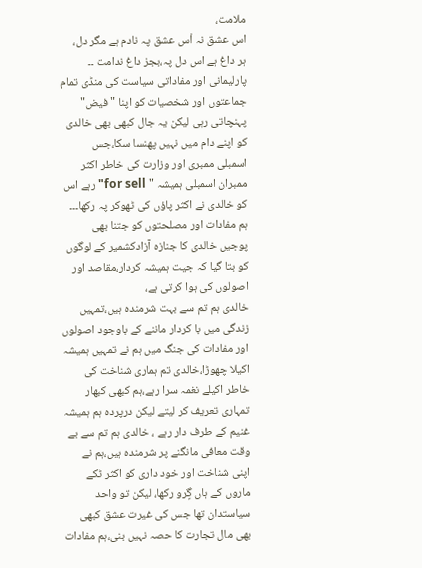ملامت،
اس عشق نہ اْس عشق پہ نادم ہے مگر دل،
ہر داغ ہے اس دل پہ،بجز داغ ندامت ۔۔
پارلیمانی اور مفاداتی سیاست کی منڈی تمام جماعتوں اور شخصیات کو اپنا " فیض" پہنچاتی رہی لیکن یہ جال کبھی بھی خالدی کو اپنے دام میں نہیں پھنسا سکا،جس اسمبلی ممبری اور وزارت کی خاطر اکثر ممبران اسمبلی ہمیشہ " for sell" رہے اس کو خالدی نے اکثر پاؤں کی ٹھوکر پہ رکھا۔۔۔
ہم مفادات اور مصلحتوں کو جتنا بھی پوجیں خالدی کا جنازہ آزادکشمیر کے لوگوں کو بتا گیا کہ جیت ہمیشہ کردار،مقاصد اور اصولوں کی ہوا کرتی ہے،
خالدی ہم تم سے بہت شرمندہ ہیں،تمہیں زندگی میں با کردار ماننے کے باوجود اصولوں اور مفادات کی جنگ میں ہم نے تمہیں ہمیشہ اکیلا چھوڑا،خالدی تم ہماری شناخت کی خاطر اکیلے نغمہ سرا رہے،ہم کبھی کبھار تمہاری تعریف کر لیتے لیکن درپردہ ہم ہمیشہ غنیم کے طرف دار رہے ، خالدی ہم تم سے بے وقت معافی مانگنے پر شرمندہ ہیں،ہم نے اپنی شناخت اور خود داری کو اکثر ٹکے ماروں کے ہاں گٍرو رکھا، لیکن تو واحد سیاستدان تھا جس کی غیرت عشق کبھی بھی مال تجارت کا حصہ نہیں بنی،ہم مفادات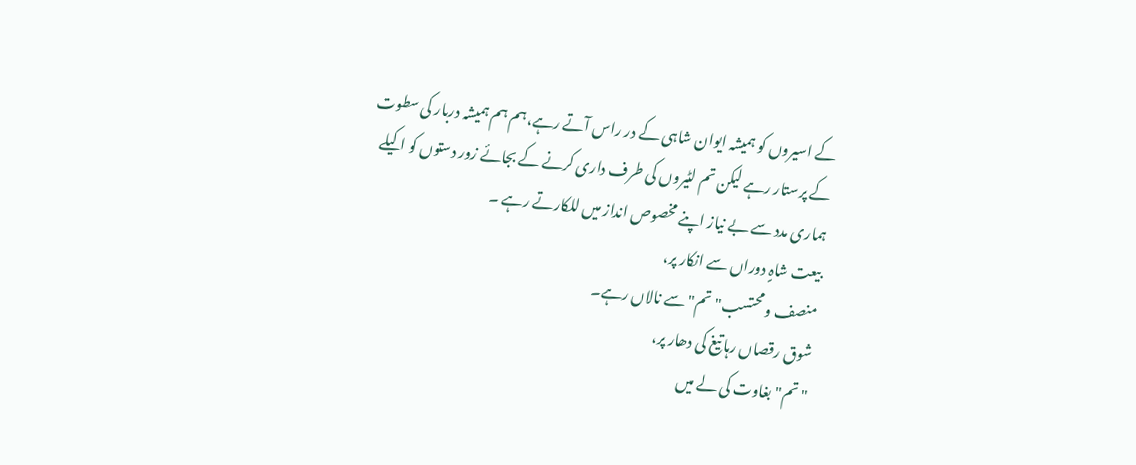کے اسیروں کو ہمیشہ ایوان شاہی کے در راس آتے رہے،ہم ہم ہمیشہ دربار کی سطوت کے پرستار رہے لیکن تم لٹیروں کی طرف داری کرنے کے بجائے زور دستوں کو اکیلے ہماری مدد سے بے نیاز اپنے مخصوص انداز میں للکارتے رہے ۔
بیعت شاہٍ دوراں سے انکار پر،
منصف و محتسب" تم" سے نالاں رہے۔
شوق رقصاں رہا تیغ کی دھار پر،
" تم" بغاوت کی لے میں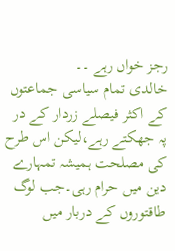رجز خواں رہے ۔۔
خالدی تمام سیاسی جماعتوں کے اکثر فیصلے زردار کے در پہ جھکتے رہے،لیکن اس طرح کی مصلحت ہمیشہ تمہارے دین میں حرام رہی۔جب لوگ طاقتوروں کے دربار میں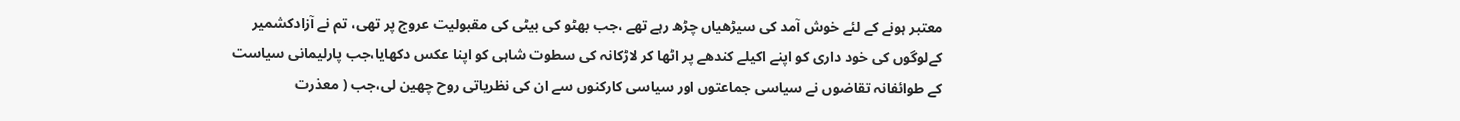معتبر ہونے کے لئے خوش آمد کی سیڑھیاں چڑھ رہے تھے ،جب بھٹو کی بیٹی کی مقبولیت عروج پر تھی، تم نے آزادکشمیر کےلوگوں کی خود داری کو اپنے اکیلے کندھے پر اٹھا کر لاڑکانہ کی سطوت شاہی کو اپنا عکس دکھایا،جب پارلیمانی سیاست کے طوائفانہ تقاضوں نے سیاسی جماعتوں اور سیاسی کارکنوں سے ان کی نظریاتی روح چھین لی،جب ( معذرت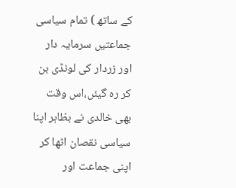کے ساتھ ) تمام سیاسی جماعتیں سرمایہ دار اور زردار کی لونڈی بن کر رہ گیئں،اس وقت بھی خالدی نے بظاہر اپنا سیاسی نقصان اٹھا کر اپنی جماعت اور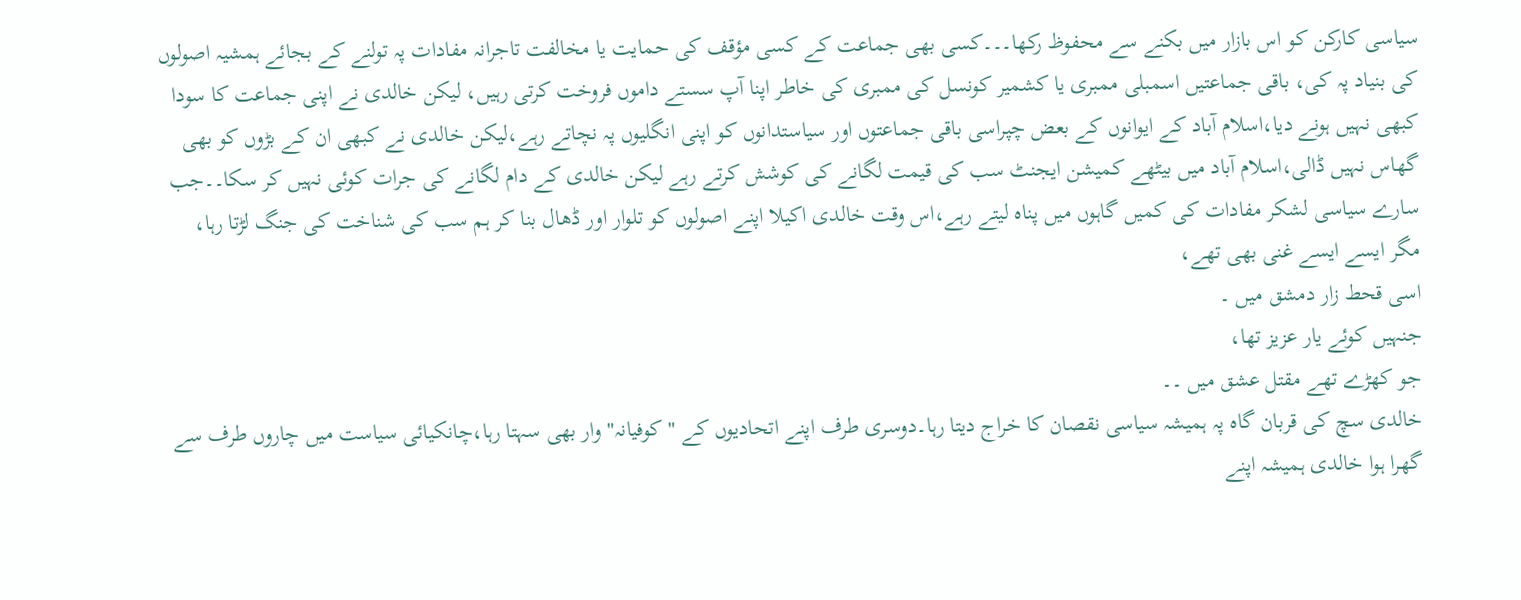سیاسی کارکن کو اس بازار میں بکنے سے محفوظ رکھا۔۔۔کسی بھی جماعت کے کسی مؤقف کی حمایت یا مخالفت تاجرانہ مفادات پہ تولنے کے بجائے ہمشیہ اصولوں کی بنیاد پہ کی، باقی جماعتیں اسمبلی ممبری یا کشمیر کونسل کی ممبری کی خاطر اپنا آپ سستے داموں فروخت کرتی رہیں، لیکن خالدی نے اپنی جماعت کا سودا کبھی نہیں ہونے دیا،اسلام آباد کے ایوانوں کے بعض چپراسی باقی جماعتوں اور سیاستدانوں کو اپنی انگلیوں پہ نچاتے رہے،لیکن خالدی نے کبھی ان کے بڑوں کو بھی گھاس نہیں ڈالی،اسلام آباد میں بیٹھے کمیشن ایجنٹ سب کی قیمت لگانے کی کوشش کرتے رہے لیکن خالدی کے دام لگانے کی جرات کوئی نہیں کر سکا۔۔جب سارے سیاسی لشکر مفادات کی کمیں گاہوں میں پناہ لیتے رہے،اس وقت خالدی اکیلا اپنے اصولوں کو تلوار اور ڈھال بنا کر ہم سب کی شناخت کی جنگ لڑتا رہا،
مگر ایسے ایسے غنی بھی تھے،
اسی قحط زار دمشق میں ۔
جنہیں کوئے یار عزیز تھا،
جو کھڑے تھے مقتل عشق میں ۔۔
خالدی سچ کی قربان گاہ پہ ہمیشہ سیاسی نقصان کا خراج دیتا رہا۔دوسری طرف اپنے اتحادیوں کے " کوفیانہ" وار بھی سہتا رہا،چانکیائی سیاست میں چاروں طرف سے گھرا ہوا خالدی ہمیشہ اپنے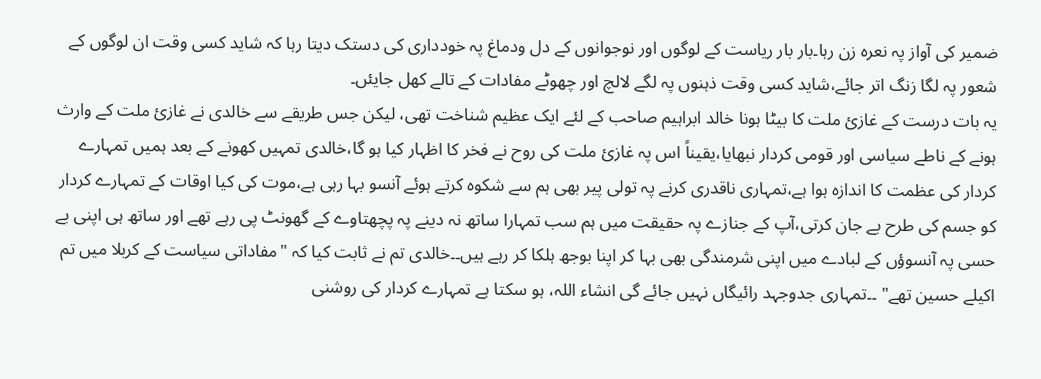ضمیر کی آواز پہ نعرہ زن رہا۔بار بار ریاست کے لوگوں اور نوجوانوں کے دل ودماغ پہ خودداری کی دستک دیتا رہا کہ شاید کسی وقت ان لوگوں کے شعور پہ لگا زنگ اتر جائے،شاید کسی وقت ذہنوں پہ لگے لالچ اور چھوٹے مفادات کے تالے کھل جایئں۔
یہ بات درست کے غازیٔ ملت کا بیٹا ہونا خالد ابراہیم صاحب کے لئے ایک عظیم شناخت تھی، لیکن جس طریقے سے خالدی نے غازیٔ ملت کے وارث ہونے کے ناطے سیاسی اور قومی کردار نبھایا،یقیناً اس پہ غازئ ملت کی روح نے فخر کا اظہار کیا ہو گا،خالدی تمہیں کھونے کے بعد ہمیں تمہارے کردار کی عظمت کا اندازہ ہوا ہے،تمہاری ناقدری کرنے پہ تولی پیر بھی ہم سے شکوہ کرتے ہوئے آنسو بہا رہی ہے،موت کی کیا اوقات کے تمہارے کردار کو جسم کی طرح بے جان کرتی،آپ کے جنازے پہ حقیقت میں ہم سب تمہارا ساتھ نہ دینے پہ پچھتاوے کے گھونٹ پی رہے تھے اور ساتھ ہی اپنی بے حسی پہ آنسوؤں کے لبادے میں اپنی شرمندگی بھی بہا کر اپنا بوجھ ہلکا کر رہے ہیں۔۔خالدی تم نے ثابت کیا کہ "مفاداتی سیاست کے کربلا میں تم اکیلے حسین تھے" ۔۔تمہاری جدوجہد رائیگاں نہیں جائے گی انشاء اللہ، ہو سکتا ہے تمہارے کردار کی روشنی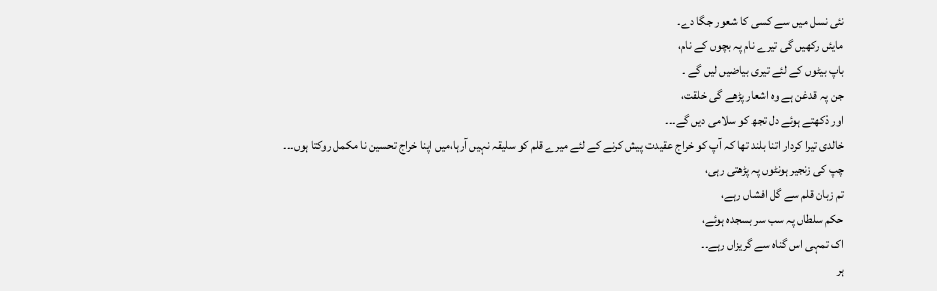نئی نسل میں سے کسی کا شعور جگا دے۔
مایئں رکھیں گی تیرے نام پہ بچوں کے نام،
باپ بیٹوں کے لئے تیری بیاضیں لیں گے ۔
جن پہ قدغن ہے وہ اشعار پڑھے گی خلقت،
اور دْکھتے ہوئے دل تجھ کو سلامی دیں گے۔۔۔
خالدی تیرا کردار اتنا بلند تھا کہ آپ کو خراج عقیدت پیش کرنے کے لئے میرے قلم کو سلیقہ نہیں آرہا،میں اپنا خراج تحسین نا مکمل روکتا ہوں۔۔۔
چپ کی زنجیر ہونٹوں پہ پڑھتی رہی،
تم زبان قلم سے گل افشاں رہے،
حکم سلطاں پہ سب سر بسجدہ ہوئے،
اک تمہی اس گناہ سے گریزاں رہے۔۔
ہر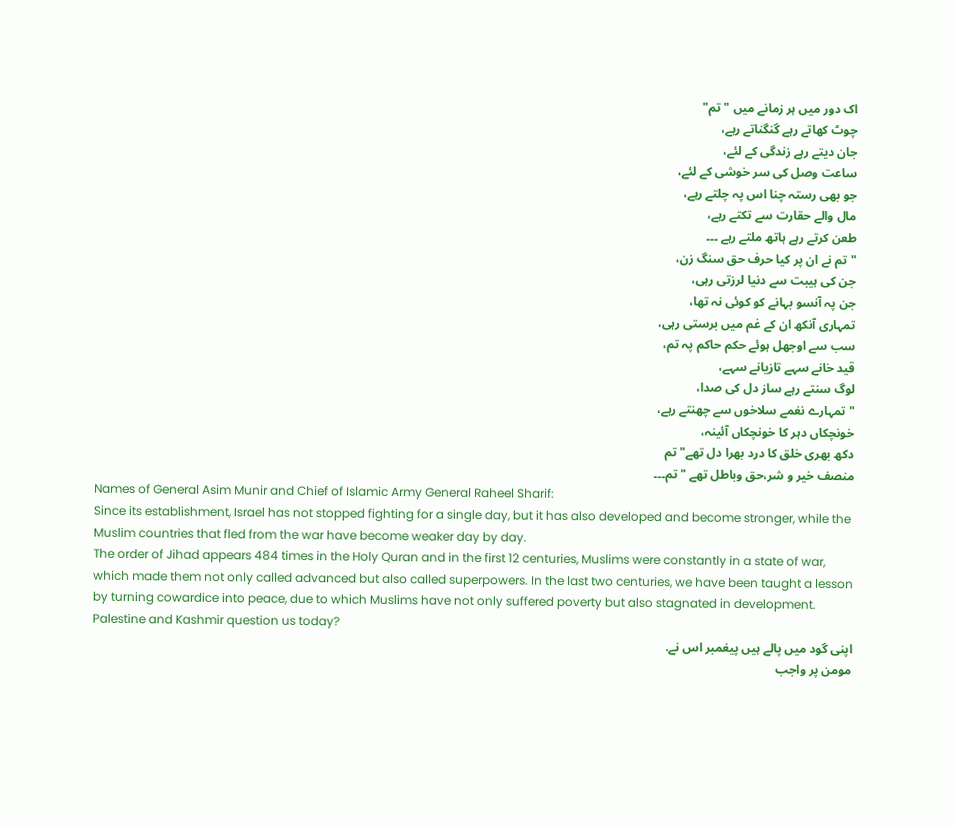اک دور میں ہر زمانے میں " تم"
چوٹ کھاتے رہے گنگناتے رہے،
جان دیتے رہے زندگی کے لئے،
ساعت وصل کی سر خوشی کے لئے،
جو بھی رستہ چنا اس پہ چلتے رہے،
مال والے حقارت سے تکتے رہے،
طعن کرتے رہے ہاتھ ملتے رہے ۔۔۔
" تم نے ان پر کیا حرف حق سنگ زن،
جن کی ہیبت سے دنیا لرزتی رہی،
جن پہ آنسو بہانے کو کوئی نہ تھا،
تمہاری آنکھ ان کے غم میں برستی رہی،
سب سے اوجھل ہوئے حکم حاکم پہ تم،
قید خانے سہے تازیانے سہے،
لوگ سنتے رہے ساز دل کی صدا،
" تمہارے نغمے سلاخوں سے چھنتے رہے،
خونچکاں دہر کا خونچکاں آئینہ،
دکھ بھری خلق کا درد بھرا دل تھے" تم
منصف خیر و شر،حق وباطل تھے " تم۔۔۔
Names of General Asim Munir and Chief of Islamic Army General Raheel Sharif:
Since its establishment, Israel has not stopped fighting for a single day, but it has also developed and become stronger, while the Muslim countries that fled from the war have become weaker day by day.
The order of Jihad appears 484 times in the Holy Quran and in the first 12 centuries, Muslims were constantly in a state of war, which made them not only called advanced but also called superpowers. In the last two centuries, we have been taught a lesson by turning cowardice into peace, due to which Muslims have not only suffered poverty but also stagnated in development. Palestine and Kashmir question us today?
اپنی گود میں پالے ہیں پیغمبر اس نے.
مومن پر واجب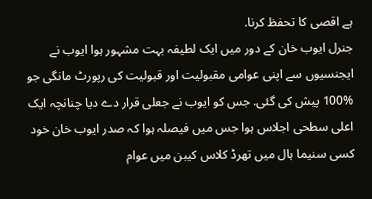ہے اقصی کا تحفظ کرنا.
جنرل ایوب خان کے دور میں ایک لطیفہ بہت مشہور ہوا ایوب نے ایجنسیوں سے اپنی عوامی مقبولیت اور قبولیت کی رپورٹ مانگی جو %100 پیش کی گئی. جس کو ایوب نے جعلی قرار دے دیا چنانچہ ایک اعلی سطحی اجلاس ہوا جس میں فیصلہ ہوا کہ صدر ایوب خان خود کسی سنیما ہال میں تھرڈ کلاس کیبن میں عوام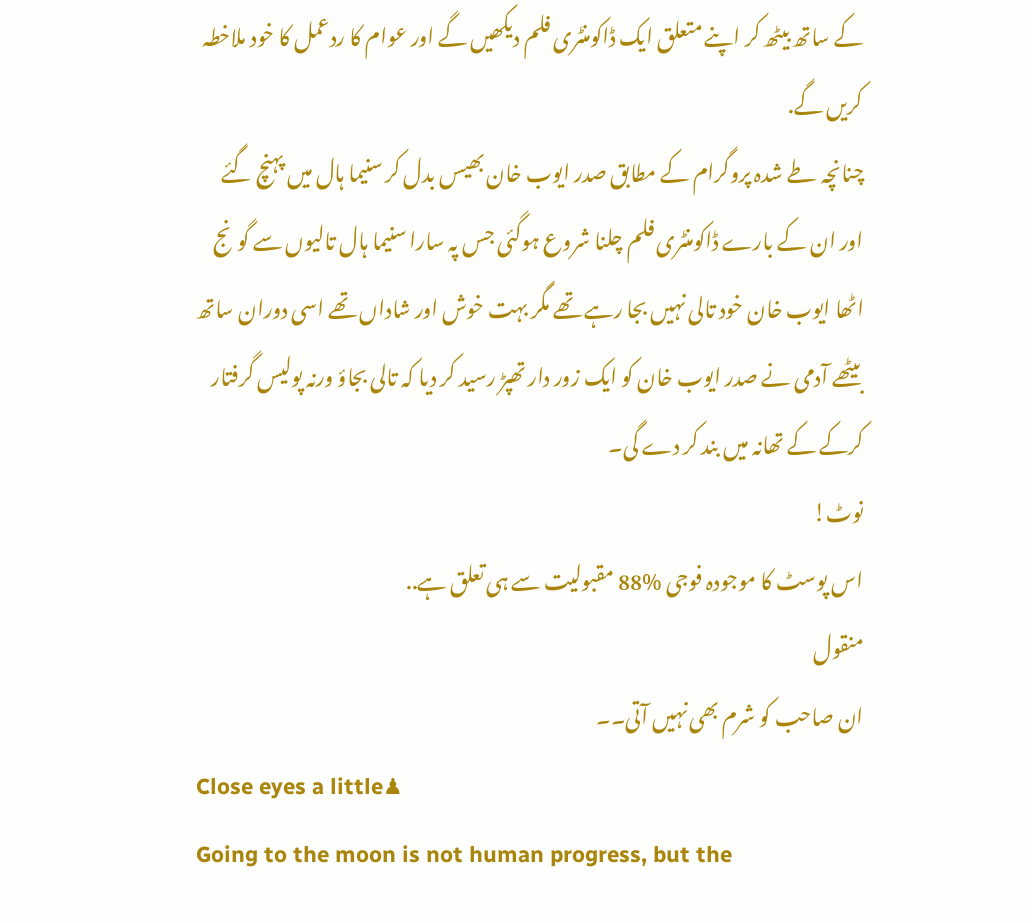کے ساتھ بیٹھ کر اپنے متعلق ایک ڈاکومنٹری فلم دیکھیں گے اور عوام کا ردعمل کا خود ملاخطہ کریں گے.
چنانچہ طے شدہ پروگرام کے مطابق صدر ایوب خان بھیس بدل کر سنیما ہال میں پہنچ گئے اور ان کے بارے ڈاکومنٹری فلم چلنا شروع ہوگئی جس پہ سارا سنیما ہال تالیوں سے گونج اٹھا ایوب خان خود تالی نہیں بجا رہے تھے مگر بہت خوش اور شاداں تھے اسی دوران ساتھ بیٹھے آدمی نے صدر ایوب خان کو ایک زور دار تھپڑ رسید کر دیا کہ تالی بجاؤ ورنہ پولیس گرفتار کرکے کے تھانہ میں بند کر دے گی۔
نوٹ!
اس پوسٹ کا موجودہ فوجی %88 مقبولیت سے ہی تعلق ہے..
منقول
ان صاحب کو شرم بھی نہیں آتی۔۔
Close eyes a little♟
Going to the moon is not human progress, but the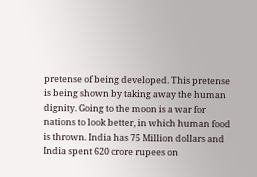pretense of being developed. This pretense is being shown by taking away the human dignity. Going to the moon is a war for nations to look better, in which human food is thrown. India has 75 Million dollars and India spent 620 crore rupees on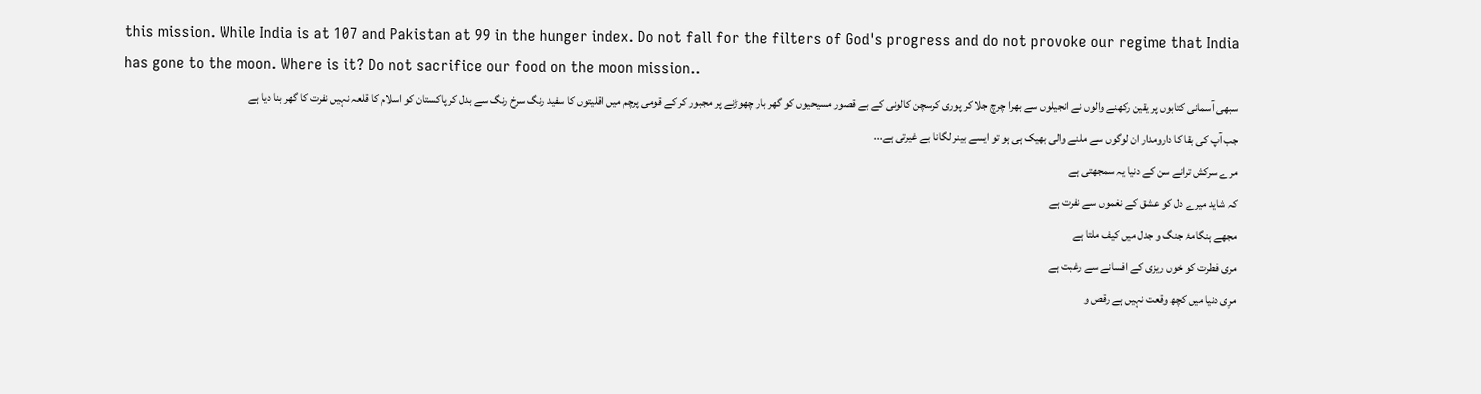this mission. While India is at 107 and Pakistan at 99 in the hunger index. Do not fall for the filters of God's progress and do not provoke our regime that India has gone to the moon. Where is it? Do not sacrifice our food on the moon mission..
سبھی آسمانی کتابوں پر یقین رکھنے والوں نے انجیلوں سے بھرا چرچ جلا کر پوری کرسچن کالونی کے بے قصور مسیحیوں کو گھر بار چھوڑنے پر مجبور کر کے قومی پرچم میں اقلیتوں کا سفید رنگ سرخ رنگ سے بدل کر پاکستان کو اسلام کا قلعہ نہیں نفرت کا گھر بنا دیا ہے
جب آپ کی بقا کا دارومدار ان لوگوں سے ملنے والی بھیک ہی ہو تو ایسے بینر لگانا بے غیرتی ہے...
مرے سرکش ترانے سن کے دنیا یہ سمجھتی ہے
کہ شاید میرے دل کو عشق کے نغموں سے نفرت ہے
مجھے ہنگامۂ جنگ و جدل میں کیف ملتا ہے
مری فطرت کو خوں ریزی کے افسانے سے رغبت ہے
مرِی دنیا میں کچھ وقعت نہیں ہے رقص و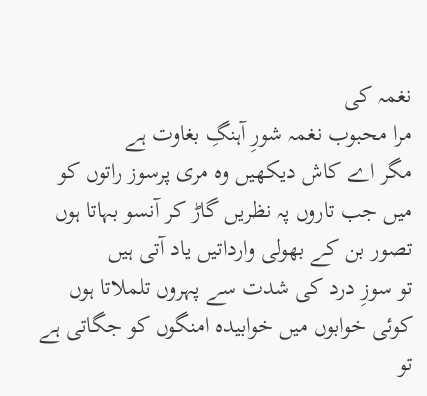نغمہ کی
مرا محبوب نغمہ شورِ آہنگِ بغاوت ہے
مگر اے کاش دیکھیں وہ مری پرسوز راتوں کو
میں جب تاروں پہ نظریں گاڑ کر آنسو بہاتا ہوں
تصور بن کے بھولی وارداتیں یاد آتی ہیں
تو سوزِ درد کی شدت سے پہروں تلملاتا ہوں
کوئی خوابوں میں خوابیدہ امنگوں کو جگاتی ہے
تو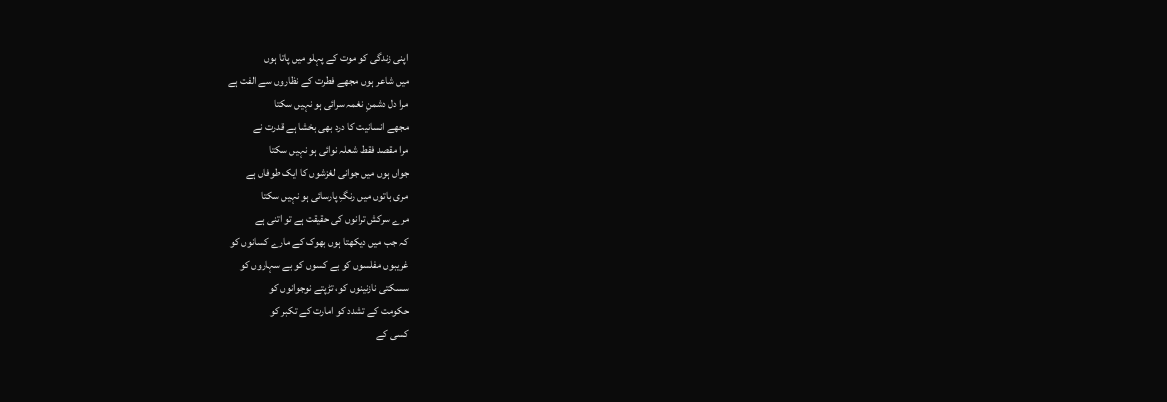اپنی زندگی کو موت کے پہلو میں پاتا ہوں
میں شاعر ہوں مجھے فطرت کے نظاروں سے الفت ہے
مرا دل دشمنِ نغمہ سرائی ہو نہیں سکتا
مجھے انسانیت کا درد بھی بخشا ہے قدرت نے
مرا مقصد فقط شعلہ نوائی ہو نہیں سکتا
جواں ہوں میں جوانی لغزشوں کا ایک طوفاں ہے
مری باتوں میں رنگِ پارسائی ہو نہیں سکتا
مرے سرکش ترانوں کی حقیقت ہے تو اتنی ہے
کہ جب میں دیکھتا ہوں بھوک کے مارے کسانوں کو
غریبوں مفلسوں کو بے کسوں کو بے سہاروں کو
سسکتی نازنینوں کو، تڑپتے نوجوانوں کو
حکومت کے تشدد کو امارت کے تکبر کو
کسی کے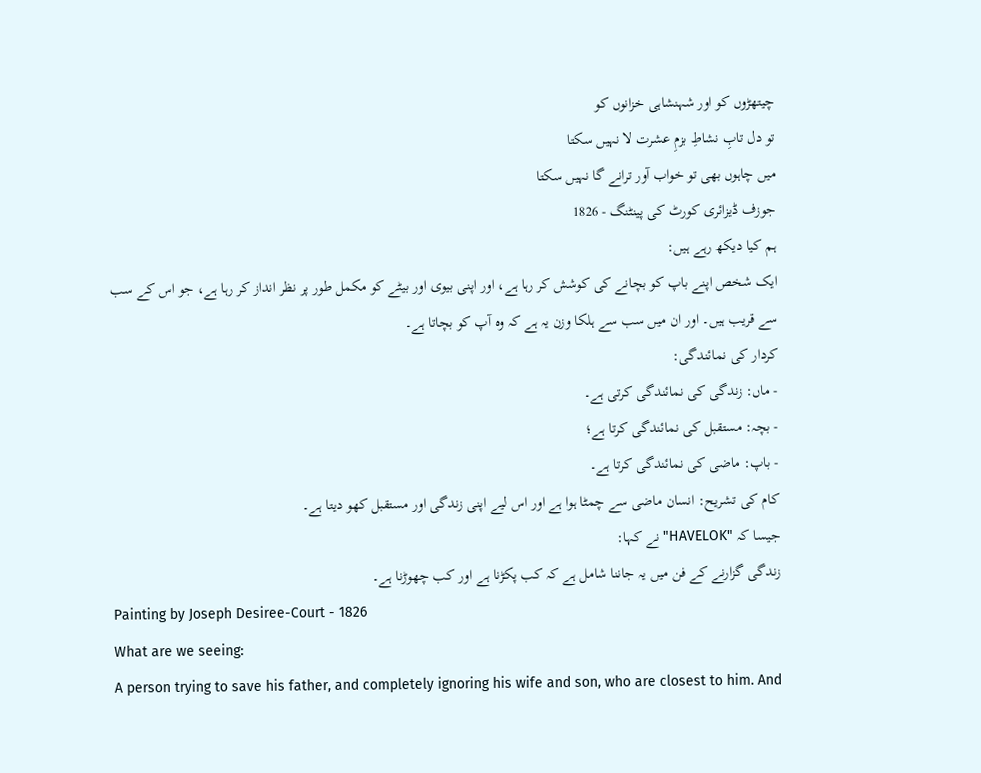چیتھڑوں کو اور شہنشاہی خزانوں کو
تو دل تابِ نشاطِ بزمِ عشرت لا نہیں سکتا
میں چاہوں بھی تو خواب آور ترانے گا نہیں سکتا
جوزف ڈیزائری کورٹ کی پینٹنگ - 1826
ہم کیا دیکھ رہے ہیں:
ایک شخص اپنے باپ کو بچانے کی کوشش کر رہا ہے، اور اپنی بیوی اور بیٹے کو مکمل طور پر نظر انداز کر رہا ہے، جو اس کے سب سے قریب ہیں۔ اور ان میں سب سے ہلکا وزن یہ ہے کہ وہ آپ کو بچاتا ہے۔
کردار کی نمائندگی:
- ماں: زندگی کی نمائندگی کرتی ہے۔
- بچہ: مستقبل کی نمائندگی کرتا ہے؛
- باپ: ماضی کی نمائندگی کرتا ہے۔
کام کی تشریح: انسان ماضی سے چمٹا ہوا ہے اور اس لیے اپنی زندگی اور مستقبل کھو دیتا ہے۔
جیسا کہ "HAVELOK" نے کہا:
زندگی گزارنے کے فن میں یہ جاننا شامل ہے کہ کب پکڑنا ہے اور کب چھوڑنا ہے۔
Painting by Joseph Desiree-Court - 1826
What are we seeing:
A person trying to save his father, and completely ignoring his wife and son, who are closest to him. And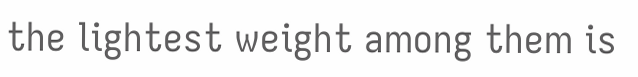the lightest weight among them is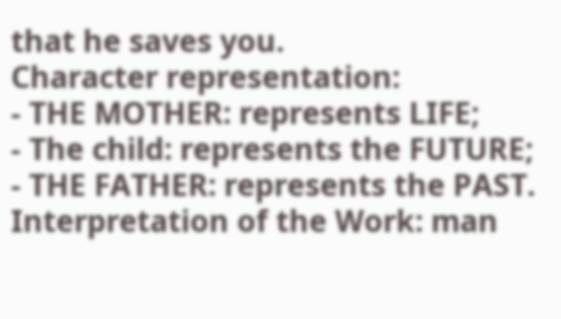that he saves you.
Character representation:
- THE MOTHER: represents LIFE;
- The child: represents the FUTURE;
- THE FATHER: represents the PAST.
Interpretation of the Work: man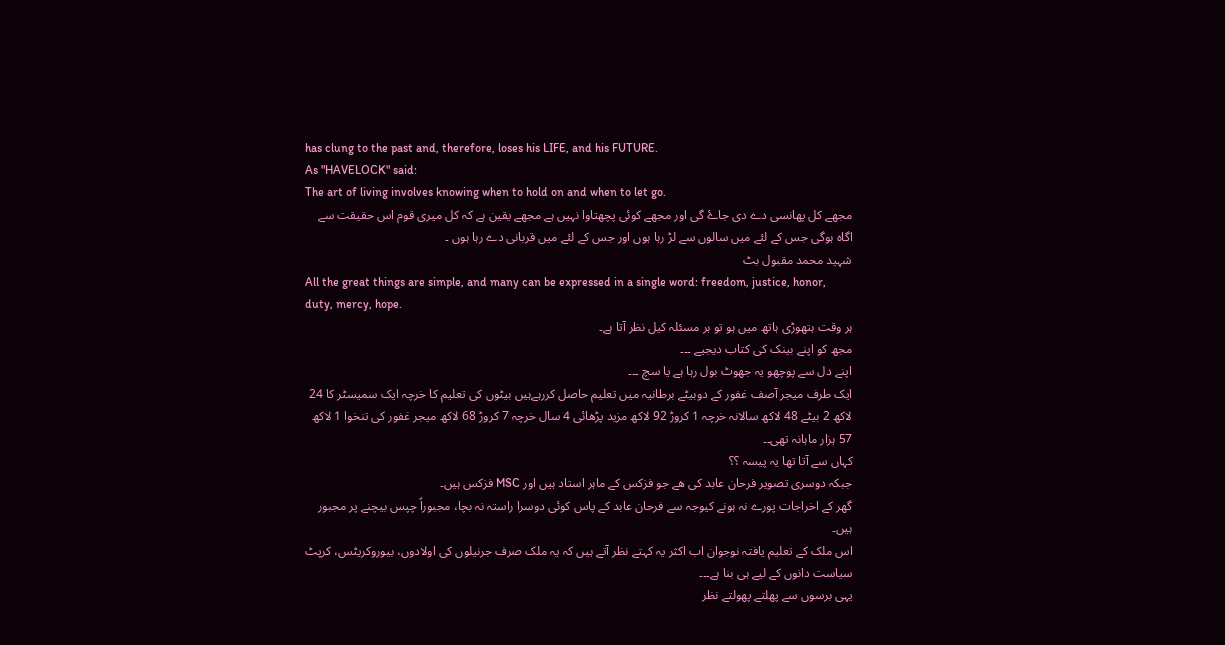has clung to the past and, therefore, loses his LIFE, and his FUTURE.
As "HAVELOCK" said:
The art of living involves knowing when to hold on and when to let go.
مجھے کل پھانسی دے دی جاۓ گی اور مجھے کوئی پچھتاوا نہیں ہے مجھے یقین ہے کہ کل میری قوم اس حقیقت سے اگاہ ہوگی جس کے لئے میں سالوں سے لڑ رہا ہوں اور جس کے لئے میں قربانی دے رہا ہوں ۔
شہید محمد مقبول بٹ
All the great things are simple, and many can be expressed in a single word: freedom, justice, honor, duty, mercy, hope.
ہر وقت ہتھوڑی ہاتھ میں ہو تو ہر مسئلہ کیل نظر آتا ہے۔
مجھ کو اپنے بینک کی کتاب دیجیے ۔۔۔
اپنے دل سے پوچھو یہ جھوٹ بول رہا ہے یا سچ ۔۔۔
ایک طرف میجر آصف غفور کے دوبیٹے برطانیہ میں تعلیم حاصل کررہےہیں بیٹوں کی تعلیم کا خرچہ ایک سمیسٹر کا 24 لاکھ 2 بیٹے 48 لاکھ سالانہ خرچہ 1 کروڑ 92 لاکھ مزید پڑھائی 4 سال خرچہ 7 کروڑ 68 لاکھ میجر غفور کی تنخوا 1 لاکھ 57 ہزار ماہانہ تھی۔۔
کہاں سے آتا تھا یہ پیسہ ؟؟
جبکہ دوسری تصویر فرحان عابد کی ھے جو فزکس کے ماہر استاد ہیں اور MSC فزکس ہیں۔
گھر کے اخراجات پورے نہ ہونے کیوجہ سے فرحان عابد کے پاس کوئی دوسرا راستہ نہ بچا، مجبوراً چپس بیچنے پر مجبور ہیں۔
اس ملک کے تعلیم یافتہ نوجوان اب اکثر یہ کہتے نظر آتے ہیں کہ یہ ملک صرف جرنیلوں کی اولادوں، بیوروکریٹس، کرپٹ سیاست دانوں کے لیے ہی بنا ہے۔۔۔
یہی برسوں سے پھلتے پھولتے نظر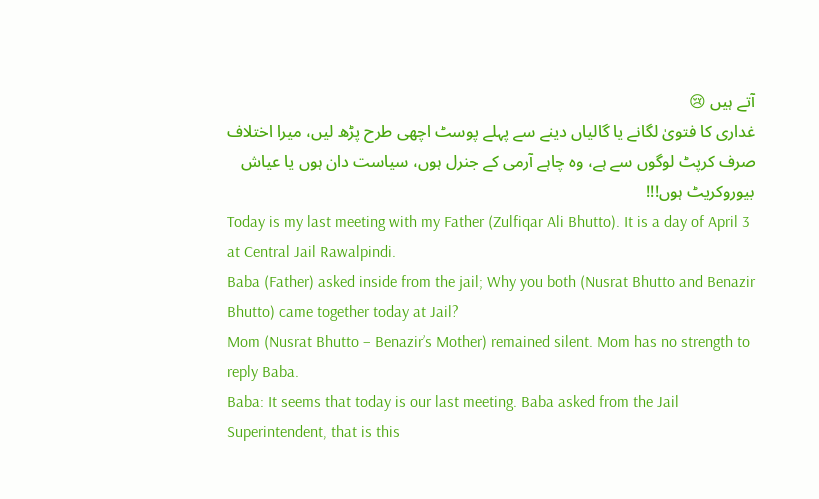آتے ہیں 😢
غداری کا فتویٰ لگانے یا گالیاں دینے سے پہلے پوسٹ اچھی طرح پڑھ لیں، میرا اختلاف صرف کرپٹ لوگوں سے ہے، وہ چاہے آرمی کے جنرل ہوں، سیاست دان ہوں یا عیاش بیوروکریٹ ہوں!!!
Today is my last meeting with my Father (Zulfiqar Ali Bhutto). It is a day of April 3 at Central Jail Rawalpindi.
Baba (Father) asked inside from the jail; Why you both (Nusrat Bhutto and Benazir Bhutto) came together today at Jail?
Mom (Nusrat Bhutto – Benazir’s Mother) remained silent. Mom has no strength to reply Baba.
Baba: It seems that today is our last meeting. Baba asked from the Jail Superintendent, that is this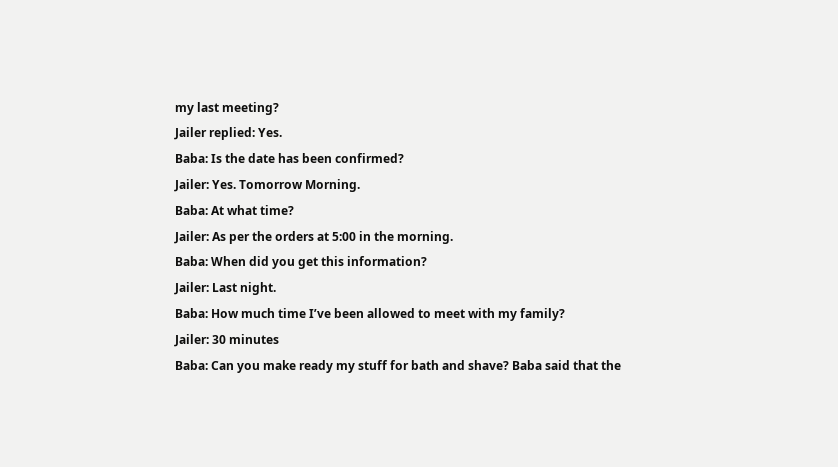my last meeting?
Jailer replied: Yes.
Baba: Is the date has been confirmed?
Jailer: Yes. Tomorrow Morning.
Baba: At what time?
Jailer: As per the orders at 5:00 in the morning.
Baba: When did you get this information?
Jailer: Last night.
Baba: How much time I’ve been allowed to meet with my family?
Jailer: 30 minutes
Baba: Can you make ready my stuff for bath and shave? Baba said that the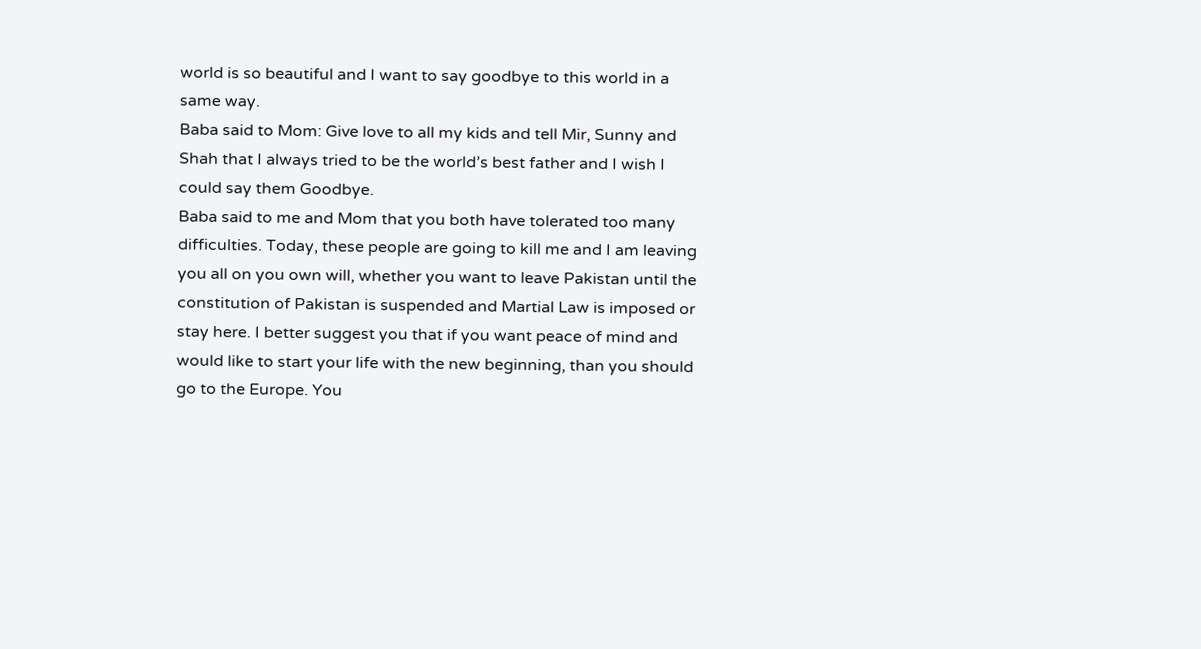world is so beautiful and I want to say goodbye to this world in a same way.
Baba said to Mom: Give love to all my kids and tell Mir, Sunny and Shah that I always tried to be the world’s best father and I wish I could say them Goodbye.
Baba said to me and Mom that you both have tolerated too many difficulties. Today, these people are going to kill me and I am leaving you all on you own will, whether you want to leave Pakistan until the constitution of Pakistan is suspended and Martial Law is imposed or stay here. I better suggest you that if you want peace of mind and would like to start your life with the new beginning, than you should go to the Europe. You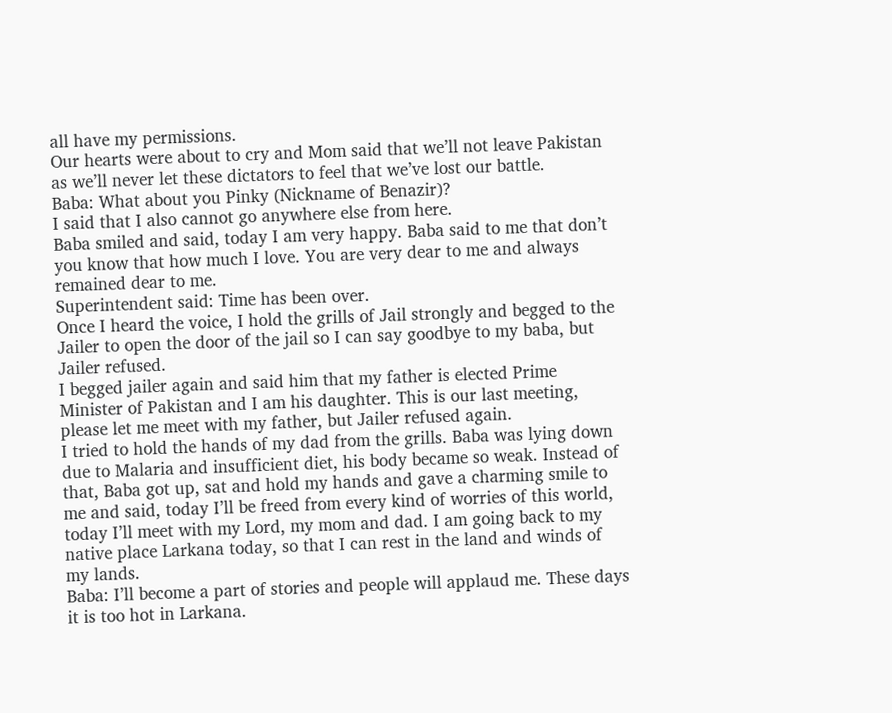all have my permissions.
Our hearts were about to cry and Mom said that we’ll not leave Pakistan as we’ll never let these dictators to feel that we’ve lost our battle.
Baba: What about you Pinky (Nickname of Benazir)?
I said that I also cannot go anywhere else from here.
Baba smiled and said, today I am very happy. Baba said to me that don’t you know that how much I love. You are very dear to me and always remained dear to me.
Superintendent said: Time has been over.
Once I heard the voice, I hold the grills of Jail strongly and begged to the Jailer to open the door of the jail so I can say goodbye to my baba, but Jailer refused.
I begged jailer again and said him that my father is elected Prime Minister of Pakistan and I am his daughter. This is our last meeting, please let me meet with my father, but Jailer refused again.
I tried to hold the hands of my dad from the grills. Baba was lying down due to Malaria and insufficient diet, his body became so weak. Instead of that, Baba got up, sat and hold my hands and gave a charming smile to me and said, today I’ll be freed from every kind of worries of this world, today I’ll meet with my Lord, my mom and dad. I am going back to my native place Larkana today, so that I can rest in the land and winds of my lands.
Baba: I’ll become a part of stories and people will applaud me. These days it is too hot in Larkana.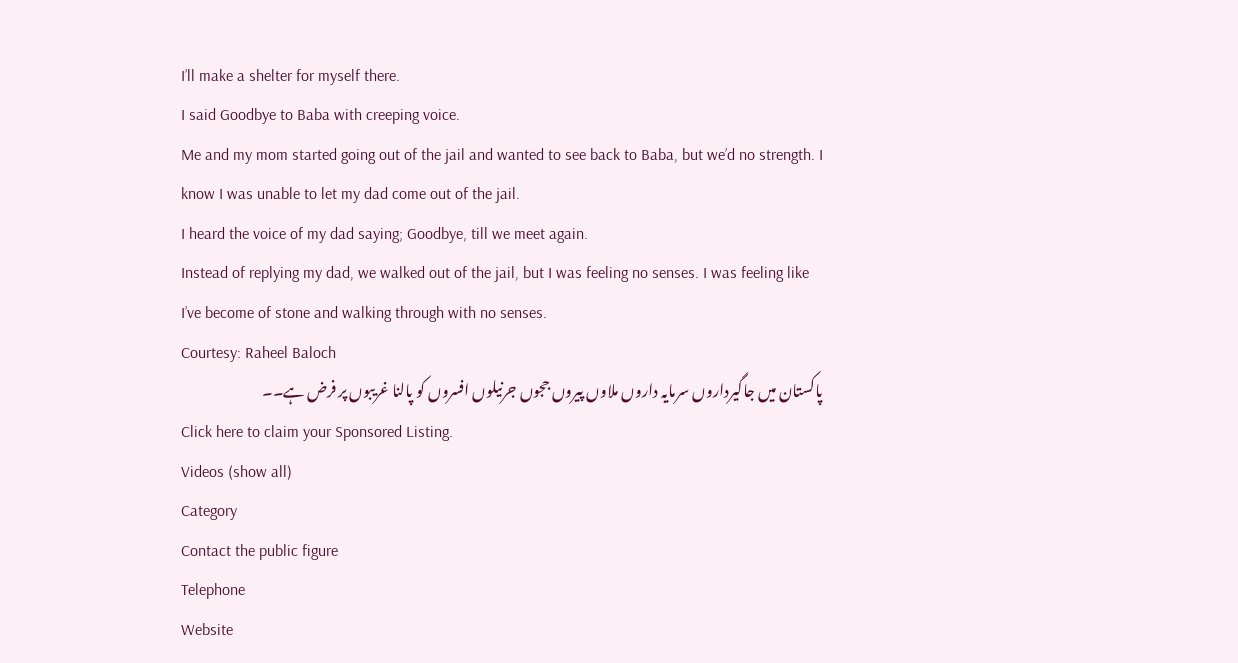I’ll make a shelter for myself there.
I said Goodbye to Baba with creeping voice.
Me and my mom started going out of the jail and wanted to see back to Baba, but we’d no strength. I know I was unable to let my dad come out of the jail.
I heard the voice of my dad saying; Goodbye, till we meet again.
Instead of replying my dad, we walked out of the jail, but I was feeling no senses. I was feeling like I’ve become of stone and walking through with no senses.
Courtesy: Raheel Baloch
پاکستان میں جاگیرداروں سرمایہ داروں ملاوں پیروں ججوں جرنیلوں افسروں کو پالنا غریبوں پر فرض ہے۔۔
Click here to claim your Sponsored Listing.
Videos (show all)
Category
Contact the public figure
Telephone
Website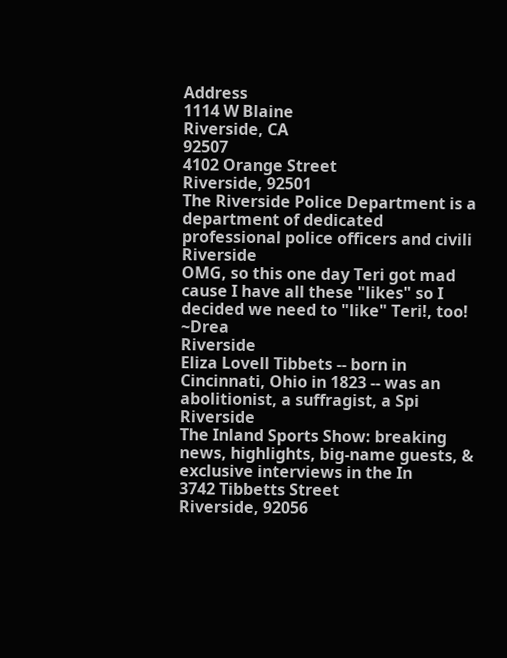Address
1114 W Blaine
Riverside, CA
92507
4102 Orange Street
Riverside, 92501
The Riverside Police Department is a department of dedicated professional police officers and civili
Riverside
OMG, so this one day Teri got mad cause I have all these "likes" so I decided we need to "like" Teri!, too! ~Drea
Riverside
Eliza Lovell Tibbets -- born in Cincinnati, Ohio in 1823 -- was an abolitionist, a suffragist, a Spi
Riverside
The Inland Sports Show: breaking news, highlights, big-name guests, & exclusive interviews in the In
3742 Tibbetts Street
Riverside, 92056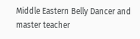Middle Eastern Belly Dancer and master teacher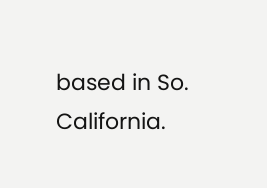based in So. California.